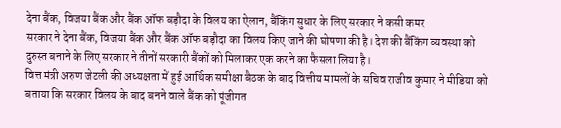देना बैंक, विजया बैंक और बैंक ऑफ बड़ौदा के विलय का ऐलान, बैंकिंग सुधार के लिए सरकार ने कसी कमर
सरकार ने देना बैंक, विजया बैंक और बैंक ऑफ बड़ौदा का विलय किए जाने की घोषणा की है। देश की बैंकिंग व्यवस्था को दुरुस्त बनाने के लिए सरकार ने तीनों सरकारी बैंकों को मिलाकर एक करने का फैसला लिया है।
वित्त मंत्री अरुण जेटली की अध्यक्षता में हुई आर्थिक समीक्षा बैठक के बाद वित्तीय मामलों के सचिव राजीव कुमार ने मीडिया को बताया कि सरकार विलय के बाद बनने वाले बैंक को पूंजीगत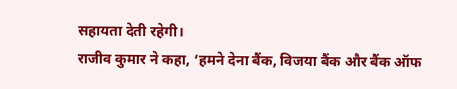सहायता देती रहेगी।
राजीव कुमार ने कहा, ‘हमने देना बैंक, विजया बैंक और बैंक ऑफ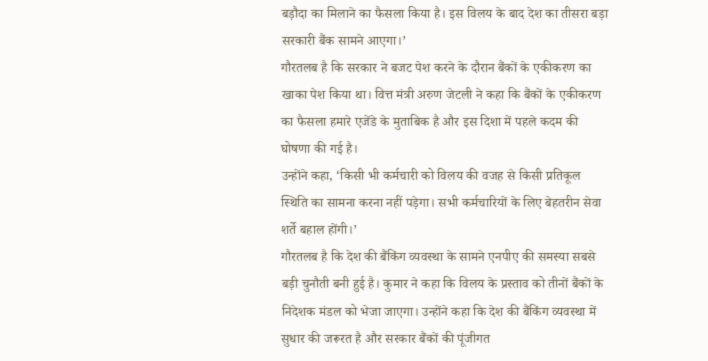बड़ौदा का मिलाने का फैसला किया है। इस विलय के बाद देश का तीसरा बड़ा सरकारी बैंक सामने आएगा।’
गौरतलब है कि सरकार ने बजट पेश करने के दौरान बैंकों के एकीकरण का खाका पेश किया था। वित्त मंत्री अरुण जेटली ने कहा कि बैंकों के एकीकरण का फैसला हमारे एजेंडे के मुताबिक है और इस दिशा में पहले कदम की घोषणा की गई है।
उन्होंने कहा, ‘किसी भी कर्मचारी को विलय की वजह से किसी प्रतिकूल स्थिति का सामना करना नहीं पड़ेगा। सभी कर्मचारियों के लिए बेहतरीन सेवा शर्ते बहाल होंगी।’
गौरतलब है कि देश की बैंकिंग व्यवस्था के सामने एनपीए की समस्या सबसे बड़ी चुनौती बनी हुई है। कुमार ने कहा कि विलय के प्रस्ताव को तीनों बैंकों के निदेशक मंडल को भेजा जाएगा। उन्होंने कहा कि देश की बैंकिंग व्यवस्था में सुधार की जरूरत है और सरकार बैंकों की पूंजीगत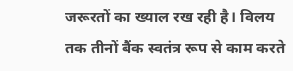जरूरतों का ख्याल रख रही है। विलय तक तीनों बैंक स्वतंत्र रूप से काम करते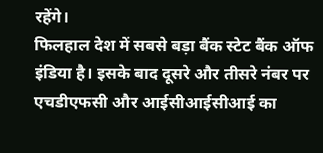रहेंगे।
फिलहाल देश में सबसे बड़ा बैंक स्टेट बैंक ऑफ इंडिया है। इसके बाद दूसरे और तीसरे नंबर पर एचडीएफसी और आईसीआईसीआई का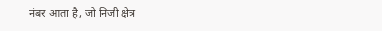नंबर आता है, जो निजी क्षेत्र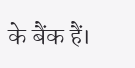के बैंक हैं।